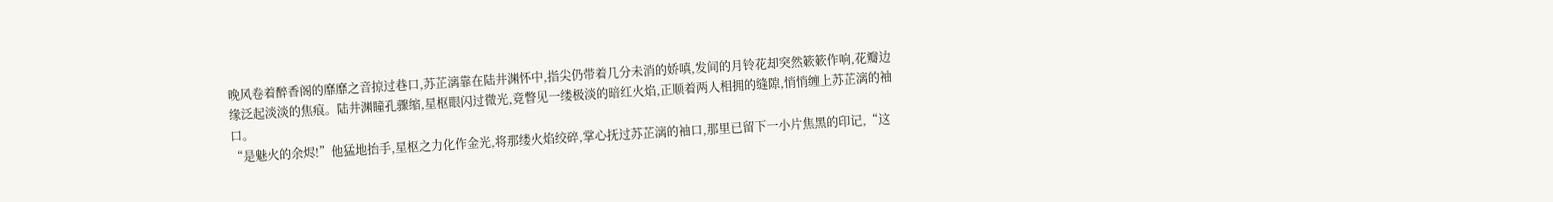晚风卷着醉香阁的靡靡之音掠过巷口,苏芷漓靠在陆井渊怀中,指尖仍带着几分未消的娇嗔,发间的月铃花却突然簌簌作响,花瓣边缘泛起淡淡的焦痕。陆井渊瞳孔骤缩,星枢眼闪过微光,竟瞥见一缕极淡的暗红火焰,正顺着两人相拥的缝隙,悄悄缠上苏芷漓的袖口。
“是魅火的余烬!”他猛地抬手,星枢之力化作金光,将那缕火焰绞碎,掌心抚过苏芷漓的袖口,那里已留下一小片焦黑的印记,“这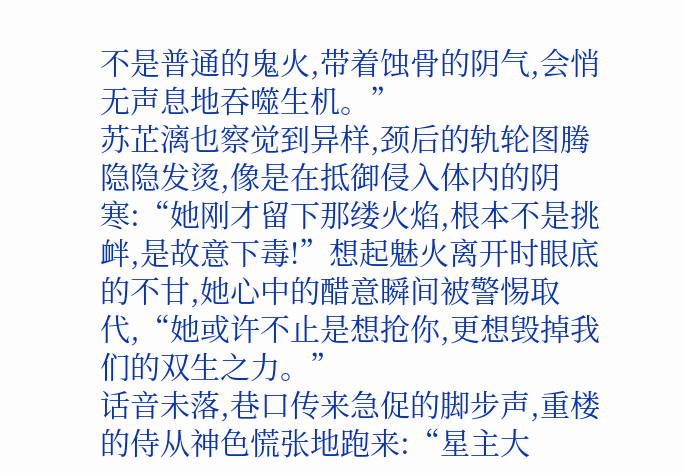不是普通的鬼火,带着蚀骨的阴气,会悄无声息地吞噬生机。”
苏芷漓也察觉到异样,颈后的轨轮图腾隐隐发烫,像是在抵御侵入体内的阴寒:“她刚才留下那缕火焰,根本不是挑衅,是故意下毒!”想起魅火离开时眼底的不甘,她心中的醋意瞬间被警惕取代,“她或许不止是想抢你,更想毁掉我们的双生之力。”
话音未落,巷口传来急促的脚步声,重楼的侍从神色慌张地跑来:“星主大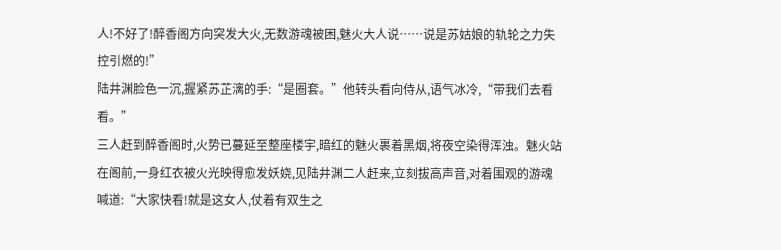人!不好了!醉香阁方向突发大火,无数游魂被困,魅火大人说……说是苏姑娘的轨轮之力失控引燃的!”
陆井渊脸色一沉,握紧苏芷漓的手:“是圈套。”他转头看向侍从,语气冰冷,“带我们去看看。”
三人赶到醉香阁时,火势已蔓延至整座楼宇,暗红的魅火裹着黑烟,将夜空染得浑浊。魅火站在阁前,一身红衣被火光映得愈发妖娆,见陆井渊二人赶来,立刻拔高声音,对着围观的游魂喊道:“大家快看!就是这女人,仗着有双生之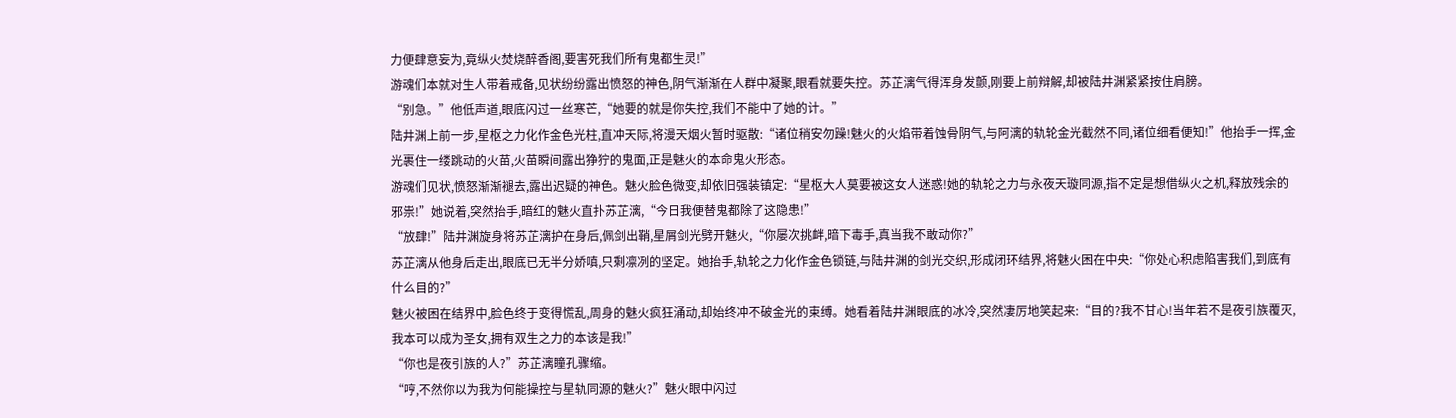力便肆意妄为,竟纵火焚烧醉香阁,要害死我们所有鬼都生灵!”
游魂们本就对生人带着戒备,见状纷纷露出愤怒的神色,阴气渐渐在人群中凝聚,眼看就要失控。苏芷漓气得浑身发颤,刚要上前辩解,却被陆井渊紧紧按住肩膀。
“别急。”他低声道,眼底闪过一丝寒芒,“她要的就是你失控,我们不能中了她的计。”
陆井渊上前一步,星枢之力化作金色光柱,直冲天际,将漫天烟火暂时驱散:“诸位稍安勿躁!魅火的火焰带着蚀骨阴气,与阿漓的轨轮金光截然不同,诸位细看便知!”他抬手一挥,金光裹住一缕跳动的火苗,火苗瞬间露出狰狞的鬼面,正是魅火的本命鬼火形态。
游魂们见状,愤怒渐渐褪去,露出迟疑的神色。魅火脸色微变,却依旧强装镇定:“星枢大人莫要被这女人迷惑!她的轨轮之力与永夜天璇同源,指不定是想借纵火之机,释放残余的邪祟!”她说着,突然抬手,暗红的魅火直扑苏芷漓,“今日我便替鬼都除了这隐患!”
“放肆!”陆井渊旋身将苏芷漓护在身后,佩剑出鞘,星屑剑光劈开魅火,“你屡次挑衅,暗下毒手,真当我不敢动你?”
苏芷漓从他身后走出,眼底已无半分娇嗔,只剩凛冽的坚定。她抬手,轨轮之力化作金色锁链,与陆井渊的剑光交织,形成闭环结界,将魅火困在中央:“你处心积虑陷害我们,到底有什么目的?”
魅火被困在结界中,脸色终于变得慌乱,周身的魅火疯狂涌动,却始终冲不破金光的束缚。她看着陆井渊眼底的冰冷,突然凄厉地笑起来:“目的?我不甘心!当年若不是夜引族覆灭,我本可以成为圣女,拥有双生之力的本该是我!”
“你也是夜引族的人?”苏芷漓瞳孔骤缩。
“哼,不然你以为我为何能操控与星轨同源的魅火?”魅火眼中闪过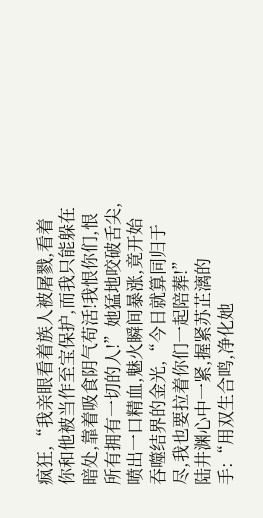疯狂,“我亲眼看着族人被屠戮,看着你和他被当作至宝保护,而我只能躲在暗处,靠着吸食阴气苟活!我恨你们,恨所有拥有一切的人!”她猛地咬破舌尖,喷出一口精血,魅火瞬间暴涨,竟开始吞噬结界的金光,“今日就算同归于尽,我也要拉着你们一起陪葬!”
陆井渊心中一紧,握紧苏芷漓的手:“用双生合鸣,净化她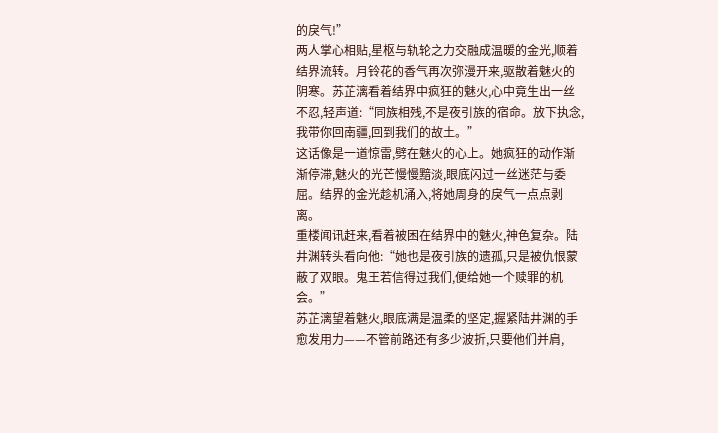的戾气!”
两人掌心相贴,星枢与轨轮之力交融成温暖的金光,顺着结界流转。月铃花的香气再次弥漫开来,驱散着魅火的阴寒。苏芷漓看着结界中疯狂的魅火,心中竟生出一丝不忍,轻声道:“同族相残,不是夜引族的宿命。放下执念,我带你回南疆,回到我们的故土。”
这话像是一道惊雷,劈在魅火的心上。她疯狂的动作渐渐停滞,魅火的光芒慢慢黯淡,眼底闪过一丝迷茫与委屈。结界的金光趁机涌入,将她周身的戾气一点点剥离。
重楼闻讯赶来,看着被困在结界中的魅火,神色复杂。陆井渊转头看向他:“她也是夜引族的遗孤,只是被仇恨蒙蔽了双眼。鬼王若信得过我们,便给她一个赎罪的机会。”
苏芷漓望着魅火,眼底满是温柔的坚定,握紧陆井渊的手愈发用力——不管前路还有多少波折,只要他们并肩,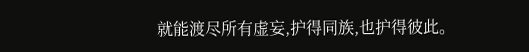就能渡尽所有虚妄,护得同族,也护得彼此。